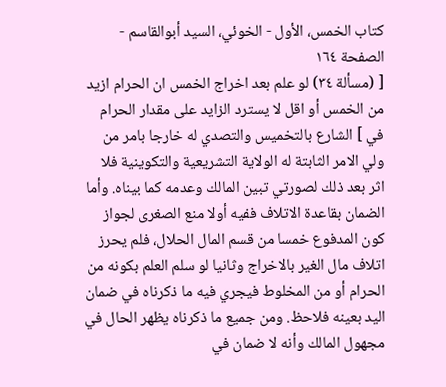كتاب الخمس، الأول - الخوئي، السيد أبوالقاسم - الصفحة ١٦٤
[ (مسألة ٣٤) لو علم بعد اخراج الخمس ان الحرام ازيد من الخمس أو اقل لا يسترد الزايد على مقدار الحرام في ] الشارع بالتخميس والتصدي له خارجا بامر من ولي الامر الثابتة له الولاية التشريعية والتكوينية فلا اثر بعد ذلك لصورتي تبين المالك وعدمه كما بيناه. وأما الضمان بقاعدة الاتلاف ففيه أولا منع الصغرى لجواز كون المدفوع خمسا من قسم المال الحلال، فلم يحرز اتلاف مال الغير بالاخراج وثانيا لو سلم العلم بكونه من الحرام أو من المخلوط فيجري فيه ما ذكرناه في ضمان اليد بعينه فلاحظ. ومن جميع ما ذكرناه يظهر الحال في مجهول المالك وأنه لا ضمان في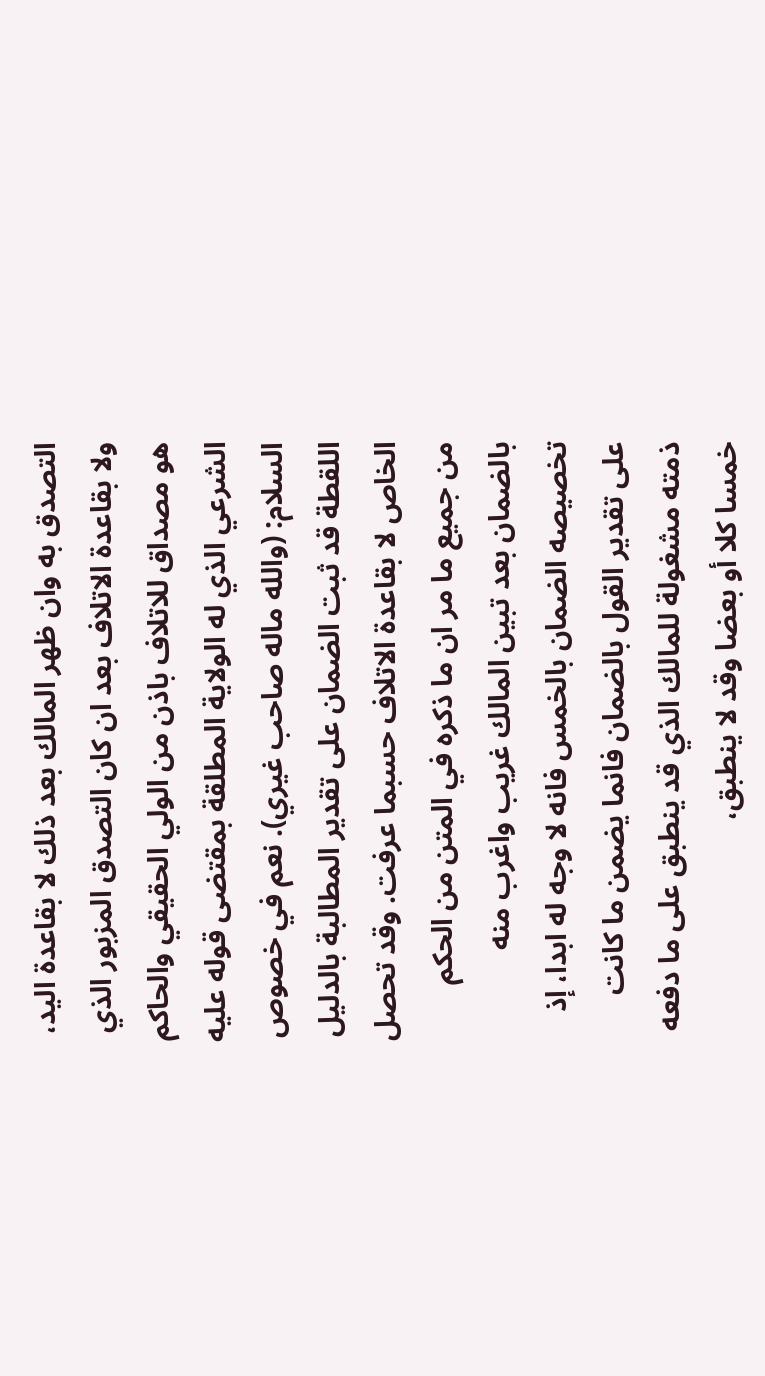التصدق به وان ظهر المالك بعد ذلك لا بقاعدة اليد، ولا بقاعدة الاتلاف بعد ان كان التصدق المزبور الذي هو مصداق للاتلاف باذن من الولي الحقيقي والحاكم الشرعي الذي له الولاية المطلقة بمقتضى قوله عليه السلام: (والله ماله صاحب غيري). نعم في خصوص اللقطة قد ثبت الضمان على تقدير المطالبة بالدليل الخاص لا بقاعدة الاتلاف حسبما عرفت. وقد تحصل من جميع ما مر ان ما ذكره في المتن من الحكم بالضمان بعد تبين المالك غريب واغرب منه تخصيصه الضمان بالخمس فانه لا وجه له ابدا، إذ على تقدير القول بالضمان فانما يضمن ما كانت ذمته مشغولة للمالك الذي قد ينطبق على ما دفعه خمسا كلا أو بعضا وقد لا ينطبق،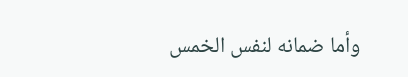وأما ضمانه لنفس الخمس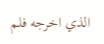الذي اخرجه فلم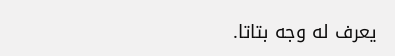يعرف له وجه بتاتا.